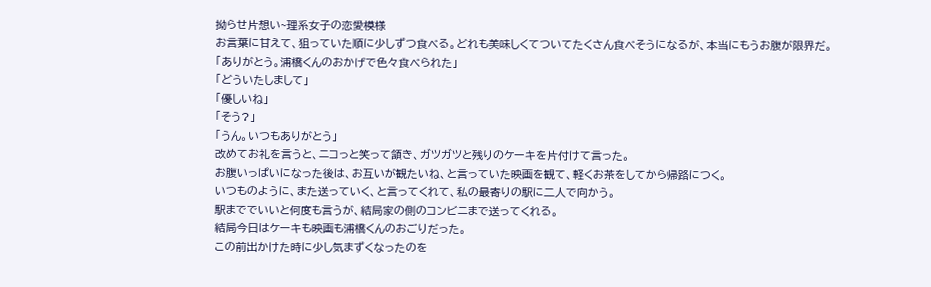拗らせ片想い~理系女子の恋愛模様
お言葉に甘えて、狙っていた順に少しずつ食べる。どれも美味しくてついてたくさん食べそうになるが、本当にもうお腹が限界だ。
「ありがとう。浦橋くんのおかげで色々食べられた」
「どういたしまして」
「優しいね」
「そう?」
「うん。いつもありがとう」
改めてお礼を言うと、ニコっと笑って頷き、ガツガツと残りのケーキを片付けて言った。
お腹いっぱいになった後は、お互いが観たいね、と言っていた映画を観て、軽くお茶をしてから帰路につく。
いつものように、また送っていく、と言ってくれて、私の最寄りの駅に二人で向かう。
駅まででいいと何度も言うが、結局家の側のコンビニまで送ってくれる。
結局今日はケーキも映画も浦橋くんのおごりだった。
この前出かけた時に少し気まずくなったのを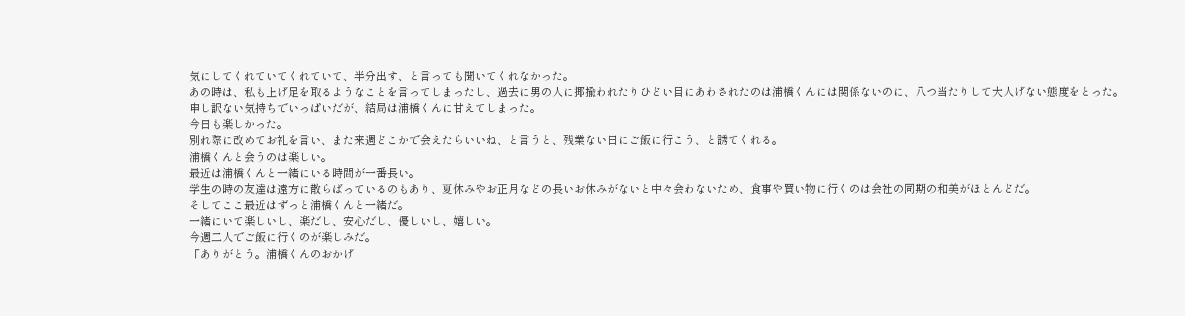気にしてくれていてくれていて、半分出す、と言っても聞いてくれなかった。
あの時は、私も上げ足を取るようなことを言ってしまったし、過去に男の人に揶揄われたりひどい目にあわされたのは浦橋くんには関係ないのに、八つ当たりして大人げない態度をとった。
申し訳ない気持ちでいっぱいだが、結局は浦橋くんに甘えてしまった。
今日も楽しかった。
別れ際に改めてお礼を言い、また来週どこかで会えたらいいね、と言うと、残業ない日にご飯に行こう、と誘てくれる。
浦橋くんと会うのは楽しい。
最近は浦橋くんと一緒にいる時間が一番長い。
学生の時の友達は遠方に散らばっているのもあり、夏休みやお正月などの長いお休みがないと中々会わないため、食事や買い物に行くのは会社の同期の和美がほとんどだ。
そしてここ最近はずっと浦橋くんと一緒だ。
一緒にいて楽しいし、楽だし、安心だし、優しいし、嬉しい。
今週二人でご飯に行くのが楽しみだ。
「ありがとう。浦橋くんのおかげ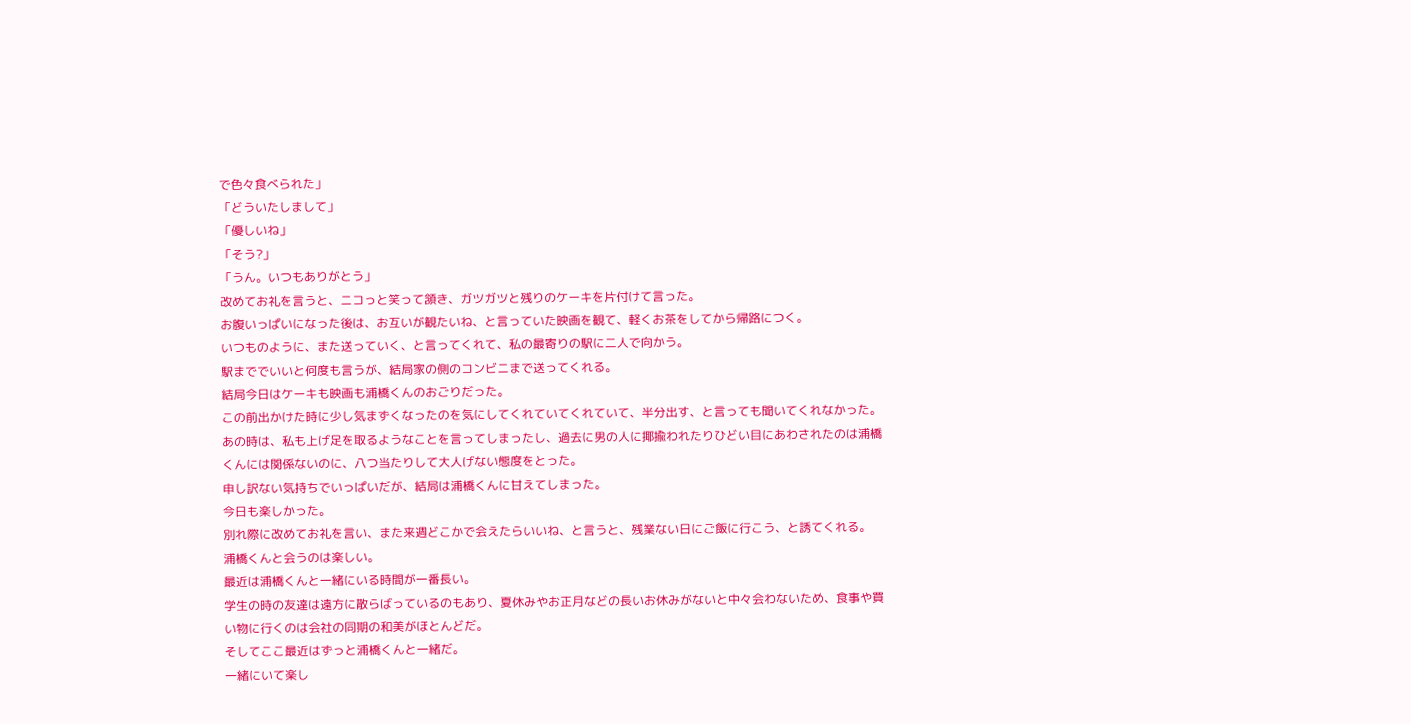で色々食べられた」
「どういたしまして」
「優しいね」
「そう?」
「うん。いつもありがとう」
改めてお礼を言うと、ニコっと笑って頷き、ガツガツと残りのケーキを片付けて言った。
お腹いっぱいになった後は、お互いが観たいね、と言っていた映画を観て、軽くお茶をしてから帰路につく。
いつものように、また送っていく、と言ってくれて、私の最寄りの駅に二人で向かう。
駅まででいいと何度も言うが、結局家の側のコンビニまで送ってくれる。
結局今日はケーキも映画も浦橋くんのおごりだった。
この前出かけた時に少し気まずくなったのを気にしてくれていてくれていて、半分出す、と言っても聞いてくれなかった。
あの時は、私も上げ足を取るようなことを言ってしまったし、過去に男の人に揶揄われたりひどい目にあわされたのは浦橋くんには関係ないのに、八つ当たりして大人げない態度をとった。
申し訳ない気持ちでいっぱいだが、結局は浦橋くんに甘えてしまった。
今日も楽しかった。
別れ際に改めてお礼を言い、また来週どこかで会えたらいいね、と言うと、残業ない日にご飯に行こう、と誘てくれる。
浦橋くんと会うのは楽しい。
最近は浦橋くんと一緒にいる時間が一番長い。
学生の時の友達は遠方に散らばっているのもあり、夏休みやお正月などの長いお休みがないと中々会わないため、食事や買い物に行くのは会社の同期の和美がほとんどだ。
そしてここ最近はずっと浦橋くんと一緒だ。
一緒にいて楽し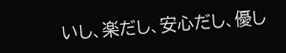いし、楽だし、安心だし、優し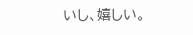いし、嬉しい。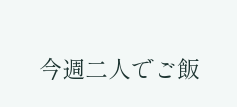今週二人でご飯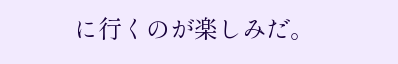に行くのが楽しみだ。